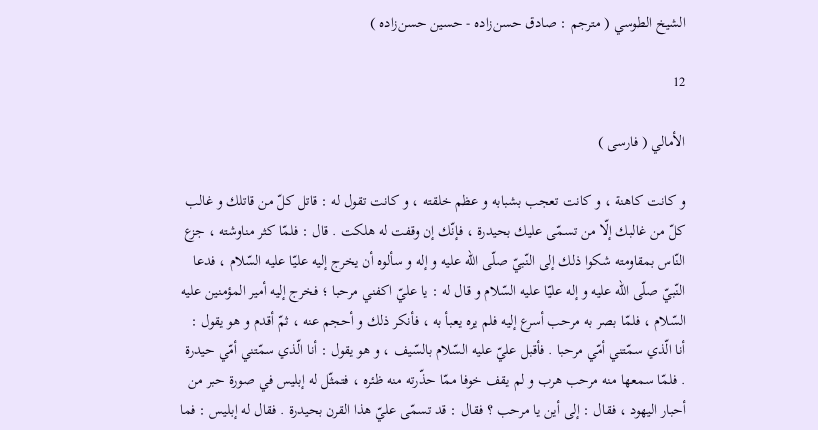الشيخ الطوسي ( مترجم : صادق حسن‌زاده - حسين حسن‌زاده )

12

الأمالي ( فارسى )

و كانت كاهنة ، و كانت تعجب بشبابه و عظم خلقته ، و كانت تقول له : قاتل كلّ من قاتلك و غالب كلّ من غالبك إلّا من تسمّى عليك بحيدرة ، فإنّك إن وقفت له هلكت . قال : فلمّا كثر مناوشته ، جزع النّاس بمقاومته شكوا ذلك إلى النّبيّ صلّى اللّه عليه و إله و سألوه أن يخرج إليه عليّا عليه السّلام ، فدعا النّبيّ صلّى اللّه عليه و إله عليّا عليه السّلام و قال له : يا عليّ اكفني مرحبا ؛ فخرج إليه أمير المؤمنين عليه السّلام ، فلمّا بصر به مرحب أسرع إليه فلم يره يعبأ به ، فأنكر ذلك و أحجم عنه ، ثمّ أقدم و هو يقول : أنا الّذي سمّتني أمّي مرحبا . فأقبل عليّ عليه السّلام بالسّيف ، و هو يقول : أنا الّذي سمّتني أمّي حيدرة . فلمّا سمعها منه مرحب هرب و لم يقف خوفا ممّا حذّرته منه ظئره ، فتمثّل له إبليس في صورة حبر من أحبار اليهود ، فقال : إلى أين يا مرحب ؟ فقال : قد تسمّى عليّ هذا القرن بحيدرة . فقال له إبليس : فما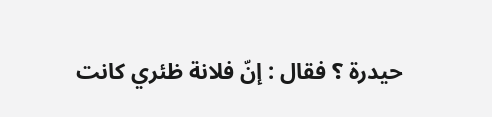حيدرة ؟ فقال : إنّ فلانة ظئري كانت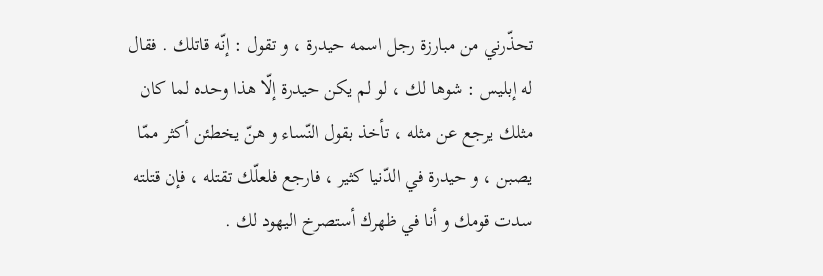تحذّرني من مبارزة رجل اسمه حيدرة ، و تقول : إنّه قاتلك . فقال له إبليس : شوها لك ، لو لم يكن حيدرة إلّا هذا وحده لما كان مثلك يرجع عن مثله ، تأخذ بقول النّساء و هنّ يخطئن أكثر ممّا يصبن ، و حيدرة في الدّنيا كثير ، فارجع فلعلّك تقتله ، فإن قتلته سدت قومك و أنا في ظهرك أستصرخ اليهود لك .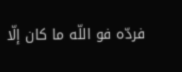فردّه فو اللّه ما كان إلّا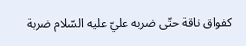كفواق ناقة حتّى ضربه عليّ عليه السّلام ضربة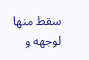سقط منها لوجهه و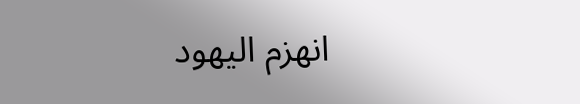انهزم اليهود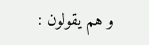و هم يقولون :